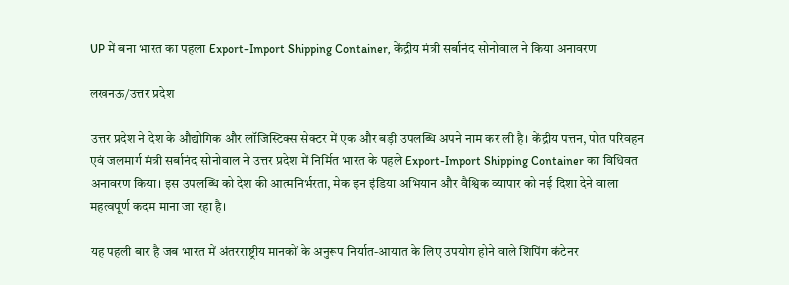UP में बना भारत का पहला Export-Import Shipping Container, केंद्रीय मंत्री सर्बानंद सोनोवाल ने किया अनावरण

लखनऊ/उत्तर प्रदेश

उत्तर प्रदेश ने देश के औद्योगिक और लॉजिस्टिक्स सेक्टर में एक और बड़ी उपलब्धि अपने नाम कर ली है। केंद्रीय पत्तन, पोत परिवहन एवं जलमार्ग मंत्री सर्बानंद सोनोवाल ने उत्तर प्रदेश में निर्मित भारत के पहले Export-Import Shipping Container का विधिवत अनावरण किया। इस उपलब्धि को देश की आत्मनिर्भरता, मेक इन इंडिया अभियान और वैश्विक व्यापार को नई दिशा देने वाला महत्वपूर्ण कदम माना जा रहा है।

यह पहली बार है जब भारत में अंतरराष्ट्रीय मानकों के अनुरूप निर्यात-आयात के लिए उपयोग होने वाले शिपिंग कंटेनर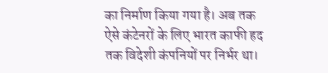का निर्माण किया गया है। अब तक ऐसे कंटेनरों के लिए भारत काफी हद तक विदेशी कंपनियों पर निर्भर था।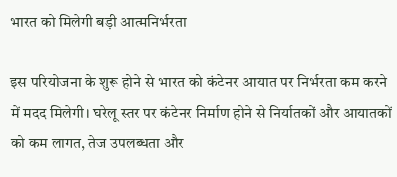भारत को मिलेगी बड़ी आत्मनिर्भरता

इस परियोजना के शुरू होने से भारत को कंटेनर आयात पर निर्भरता कम करने में मदद मिलेगी। घरेलू स्तर पर कंटेनर निर्माण होने से निर्यातकों और आयातकों को कम लागत, तेज उपलब्धता और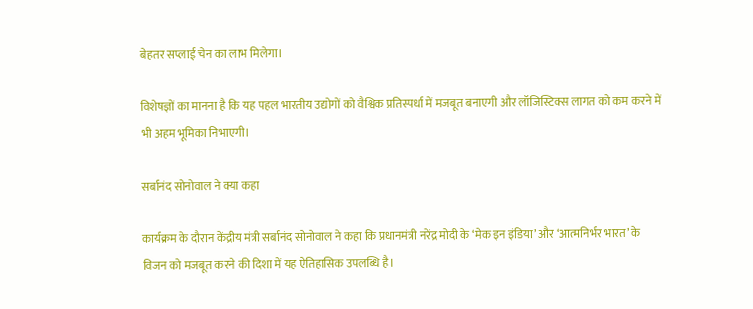बेहतर सप्लाई चेन का लाभ मिलेगा।

विशेषज्ञों का मानना है कि यह पहल भारतीय उद्योगों को वैश्विक प्रतिस्पर्धा में मजबूत बनाएगी और लॉजिस्टिक्स लागत को कम करने में भी अहम भूमिका निभाएगी।

सर्बानंद सोनोवाल ने क्या कहा

कार्यक्रम के दौरान केंद्रीय मंत्री सर्बानंद सोनोवाल ने कहा कि प्रधानमंत्री नरेंद्र मोदी के ‘मेक इन इंडिया’ और ‘आत्मनिर्भर भारत’ के विजन को मजबूत करने की दिशा में यह ऐतिहासिक उपलब्धि है।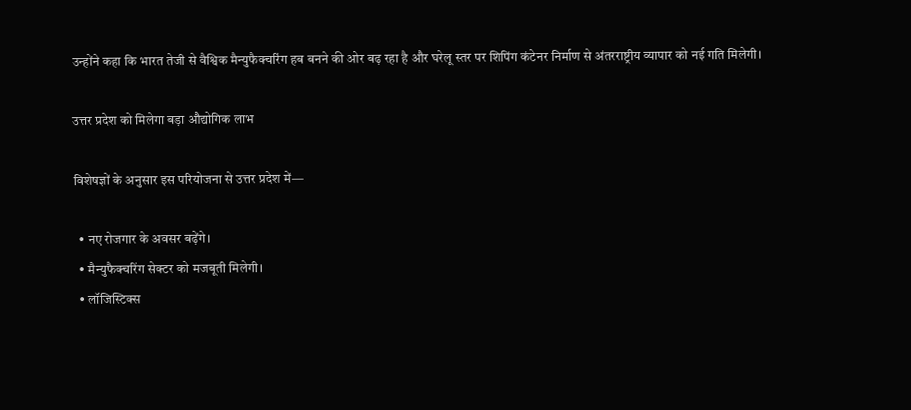उन्होंने कहा कि भारत तेजी से वैश्विक मैन्युफैक्चरिंग हब बनने की ओर बढ़ रहा है और घरेलू स्तर पर शिपिंग कंटेनर निर्माण से अंतरराष्ट्रीय व्यापार को नई गति मिलेगी।

उत्तर प्रदेश को मिलेगा बड़ा औद्योगिक लाभ

विशेषज्ञों के अनुसार इस परियोजना से उत्तर प्रदेश में—

  • नए रोजगार के अवसर बढ़ेंगे।
  • मैन्युफैक्चरिंग सेक्टर को मजबूती मिलेगी।
  • लॉजिस्टिक्स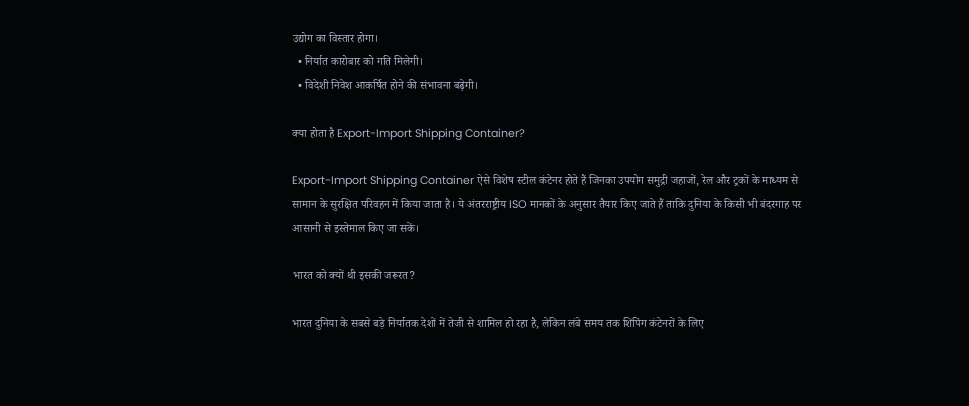उद्योग का विस्तार होगा।
  • निर्यात कारोबार को गति मिलेगी।
  • विदेशी निवेश आकर्षित होने की संभावना बढ़ेगी।

क्या होता है Export-Import Shipping Container?

Export-Import Shipping Container ऐसे विशेष स्टील कंटेनर होते हैं जिनका उपयोग समुद्री जहाजों, रेल और ट्रकों के माध्यम से सामान के सुरक्षित परिवहन में किया जाता है। ये अंतरराष्ट्रीय ISO मानकों के अनुसार तैयार किए जाते हैं ताकि दुनिया के किसी भी बंदरगाह पर आसानी से इस्तेमाल किए जा सकें।

भारत को क्यों थी इसकी जरूरत?

भारत दुनिया के सबसे बड़े निर्यातक देशों में तेजी से शामिल हो रहा है, लेकिन लंबे समय तक शिपिंग कंटेनरों के लिए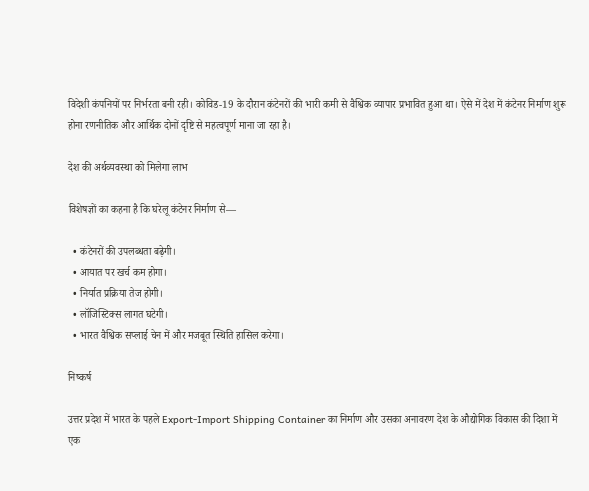विदेशी कंपनियों पर निर्भरता बनी रही। कोविड-19 के दौरान कंटेनरों की भारी कमी से वैश्विक व्यापार प्रभावित हुआ था। ऐसे में देश में कंटेनर निर्माण शुरू होना रणनीतिक और आर्थिक दोनों दृष्टि से महत्वपूर्ण माना जा रहा है।

देश की अर्थव्यवस्था को मिलेगा लाभ

विशेषज्ञों का कहना है कि घरेलू कंटेनर निर्माण से—

  • कंटेनरों की उपलब्धता बढ़ेगी।
  • आयात पर खर्च कम होगा।
  • निर्यात प्रक्रिया तेज होगी।
  • लॉजिस्टिक्स लागत घटेगी।
  • भारत वैश्विक सप्लाई चेन में और मजबूत स्थिति हासिल करेगा।

निष्कर्ष

उत्तर प्रदेश में भारत के पहले Export-Import Shipping Container का निर्माण और उसका अनावरण देश के औद्योगिक विकास की दिशा में एक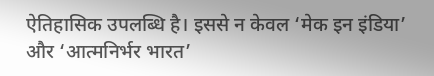ऐतिहासिक उपलब्धि है। इससे न केवल ‘मेक इन इंडिया’ और ‘आत्मनिर्भर भारत’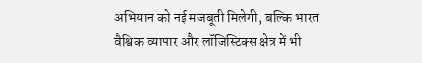अभियान को नई मजबूती मिलेगी, बल्कि भारत वैश्विक व्यापार और लॉजिस्टिक्स क्षेत्र में भी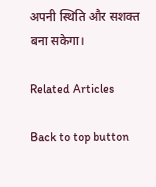अपनी स्थिति और सशक्त बना सकेगा।

Related Articles

Back to top button